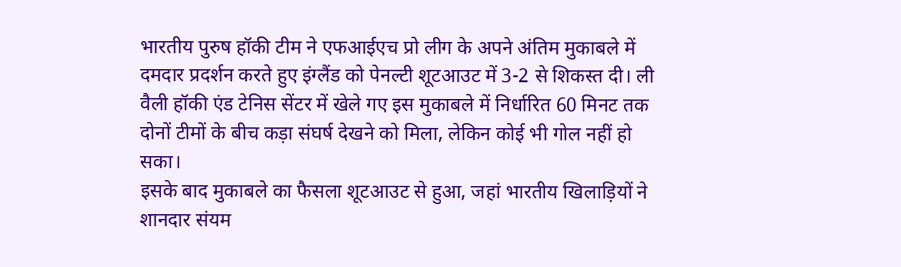भारतीय पुरुष हॉकी टीम ने एफआईएच प्रो लीग के अपने अंतिम मुकाबले में दमदार प्रदर्शन करते हुए इंग्लैंड को पेनल्टी शूटआउट में 3-2 से शिकस्त दी। ली वैली हॉकी एंड टेनिस सेंटर में खेले गए इस मुकाबले में निर्धारित 60 मिनट तक दोनों टीमों के बीच कड़ा संघर्ष देखने को मिला, लेकिन कोई भी गोल नहीं हो सका।
इसके बाद मुकाबले का फैसला शूटआउट से हुआ, जहां भारतीय खिलाड़ियों ने शानदार संयम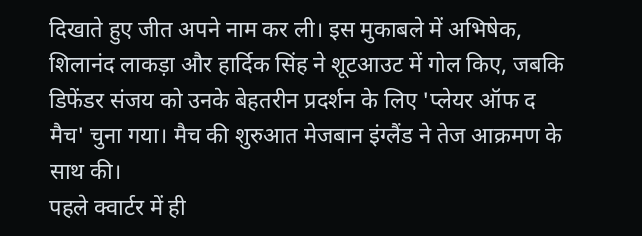दिखाते हुए जीत अपने नाम कर ली। इस मुकाबले में अभिषेक, शिलानंद लाकड़ा और हार्दिक सिंह ने शूटआउट में गोल किए, जबकि डिफेंडर संजय को उनके बेहतरीन प्रदर्शन के लिए 'प्लेयर ऑफ द मैच' चुना गया। मैच की शुरुआत मेजबान इंग्लैंड ने तेज आक्रमण के साथ की।
पहले क्वार्टर में ही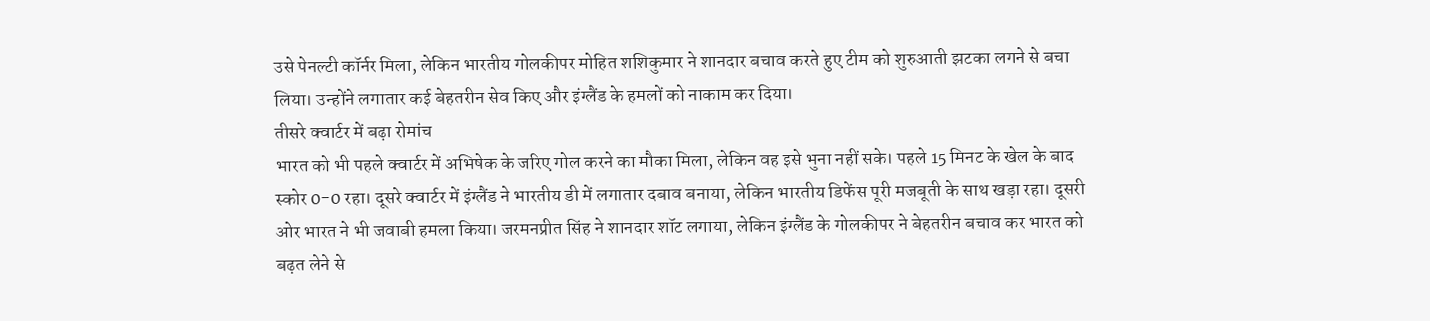उसे पेनल्टी कॉर्नर मिला, लेकिन भारतीय गोलकीपर मोहित शशिकुमार ने शानदार बचाव करते हुए टीम को शुरुआती झटका लगने से बचा लिया। उन्होंने लगातार कई बेहतरीन सेव किए और इंग्लैंड के हमलों को नाकाम कर दिया।
तीसरे क्वार्टर में बढ़ा रोमांच
भारत को भी पहले क्वार्टर में अभिषेक के जरिए गोल करने का मौका मिला, लेकिन वह इसे भुना नहीं सके। पहले 15 मिनट के खेल के बाद स्कोर 0-0 रहा। दूसरे क्वार्टर में इंग्लैंड ने भारतीय डी में लगातार दबाव बनाया, लेकिन भारतीय डिफेंस पूरी मजबूती के साथ खड़ा रहा। दूसरी ओर भारत ने भी जवाबी हमला किया। जरमनप्रीत सिंह ने शानदार शॉट लगाया, लेकिन इंग्लैंड के गोलकीपर ने बेहतरीन बचाव कर भारत को बढ़त लेने से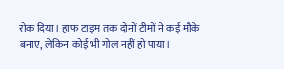रोक दिया। हाफ टाइम तक दोनों टीमों ने कई मौके बनाए, लेकिन कोई भी गोल नहीं हो पाया।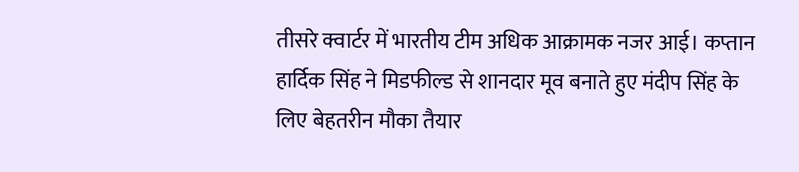तीसरे क्वार्टर में भारतीय टीम अधिक आक्रामक नजर आई। कप्तान हार्दिक सिंह ने मिडफील्ड से शानदार मूव बनाते हुए मंदीप सिंह के लिए बेहतरीन मौका तैयार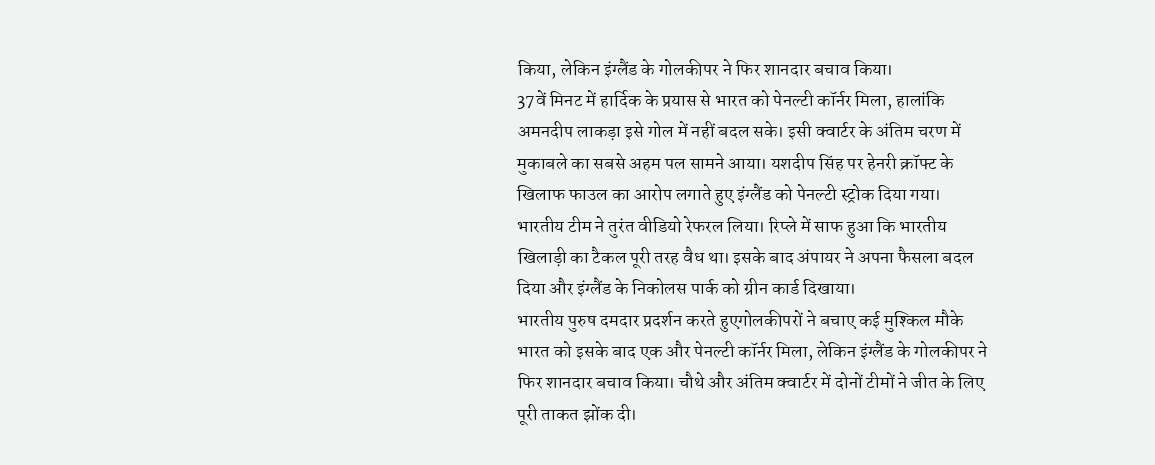किया, लेकिन इंग्लैंड के गोलकीपर ने फिर शानदार बचाव किया।
37वें मिनट में हार्दिक के प्रयास से भारत को पेनल्टी कॉर्नर मिला, हालांकि अमनदीप लाकड़ा इसे गोल में नहीं बदल सके। इसी क्वार्टर के अंतिम चरण में मुकाबले का सबसे अहम पल सामने आया। यशदीप सिंह पर हेनरी क्रॉफ्ट के खिलाफ फाउल का आरोप लगाते हुए इंग्लैंड को पेनल्टी स्ट्रोक दिया गया। भारतीय टीम ने तुरंत वीडियो रेफरल लिया। रिप्ले में साफ हुआ कि भारतीय खिलाड़ी का टैकल पूरी तरह वैध था। इसके बाद अंपायर ने अपना फैसला बदल दिया और इंग्लैंड के निकोलस पार्क को ग्रीन कार्ड दिखाया।
भारतीय पुरुष दमदार प्रदर्शन करते हुएगोलकीपरों ने बचाए कई मुश्किल मौके
भारत को इसके बाद एक और पेनल्टी कॉर्नर मिला, लेकिन इंग्लैंड के गोलकीपर ने फिर शानदार बचाव किया। चौथे और अंतिम क्वार्टर में दोनों टीमों ने जीत के लिए पूरी ताकत झोंक दी।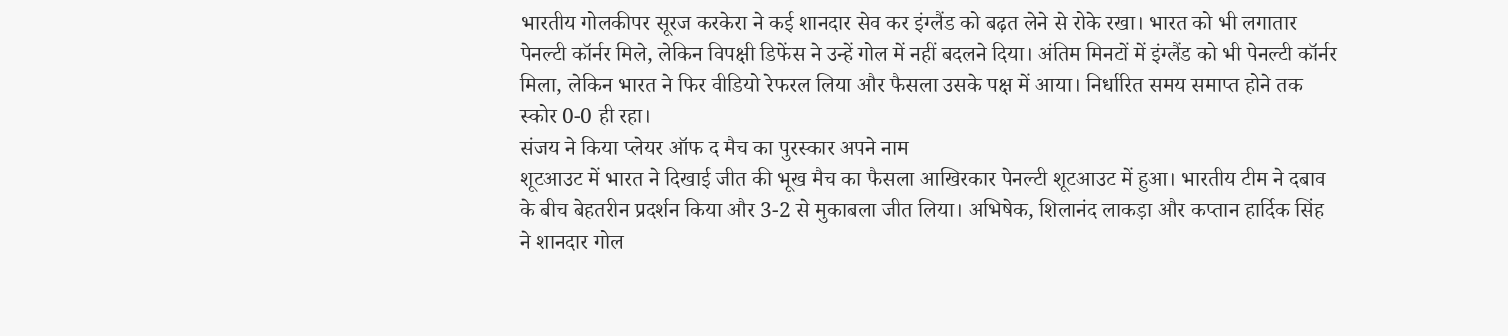भारतीय गोलकीपर सूरज करकेरा ने कई शानदार सेव कर इंग्लैंड को बढ़त लेने से रोके रखा। भारत को भी लगातार पेनल्टी कॉर्नर मिले, लेकिन विपक्षी डिफेंस ने उन्हें गोल में नहीं बदलने दिया। अंतिम मिनटों में इंग्लैंड को भी पेनल्टी कॉर्नर मिला, लेकिन भारत ने फिर वीडियो रेफरल लिया और फैसला उसके पक्ष में आया। निर्धारित समय समाप्त होने तक स्कोर 0-0 ही रहा।
संजय ने किया प्लेयर ऑफ द मैच का पुरस्कार अपने नाम
शूटआउट में भारत ने दिखाई जीत की भूख मैच का फैसला आखिरकार पेनल्टी शूटआउट में हुआ। भारतीय टीम ने दबाव के बीच बेहतरीन प्रदर्शन किया और 3-2 से मुकाबला जीत लिया। अभिषेक, शिलानंद लाकड़ा और कप्तान हार्दिक सिंह ने शानदार गोल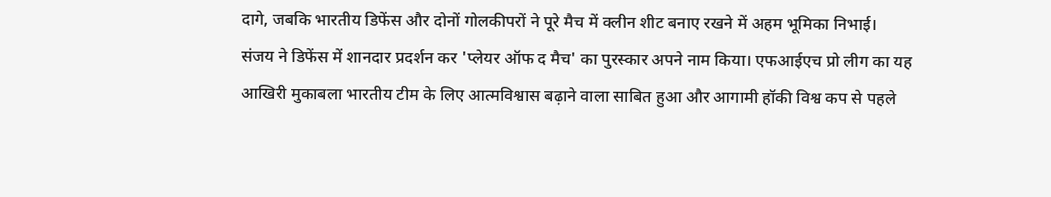दागे, जबकि भारतीय डिफेंस और दोनों गोलकीपरों ने पूरे मैच में क्लीन शीट बनाए रखने में अहम भूमिका निभाई।
संजय ने डिफेंस में शानदार प्रदर्शन कर 'प्लेयर ऑफ द मैच' का पुरस्कार अपने नाम किया। एफआईएच प्रो लीग का यह आखिरी मुकाबला भारतीय टीम के लिए आत्मविश्वास बढ़ाने वाला साबित हुआ और आगामी हॉकी विश्व कप से पहले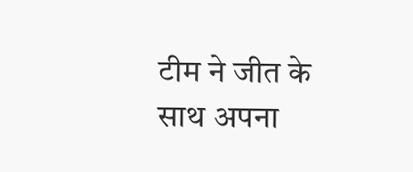टीम ने जीत के साथ अपना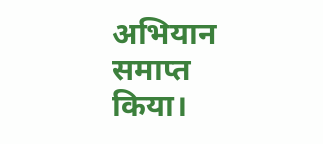अभियान समाप्त किया।